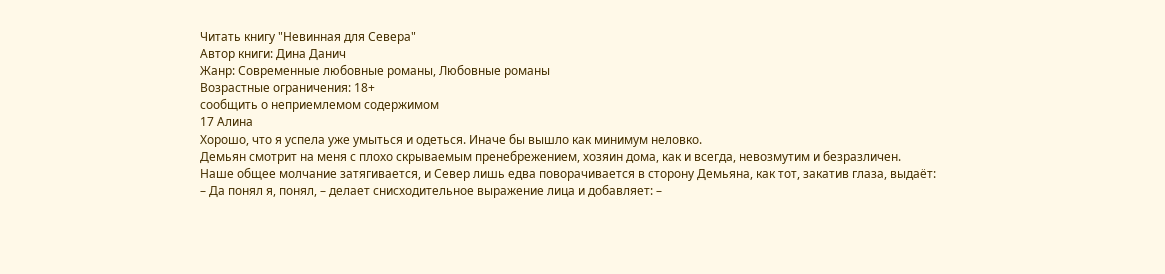Читать книгу "Невинная для Севера"
Автор книги: Дина Данич
Жанр: Современные любовные романы, Любовные романы
Возрастные ограничения: 18+
сообщить о неприемлемом содержимом
17 Алина
Хорошо, что я успела уже умыться и одеться. Иначе бы вышло как минимум неловко.
Демьян смотрит на меня с плохо скрываемым пренебрежением, хозяин дома, как и всегда, невозмутим и безразличен.
Наше общее молчание затягивается, и Север лишь едва поворачивается в сторону Демьяна, как тот, закатив глаза, выдаёт:
– Да понял я, понял, – делает снисходительное выражение лица и добавляет: –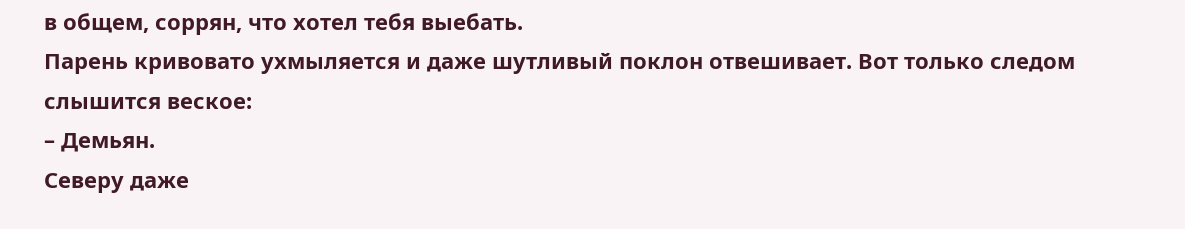в общем, соррян, что хотел тебя выебать.
Парень кривовато ухмыляется и даже шутливый поклон отвешивает. Вот только следом слышится веское:
– Демьян.
Северу даже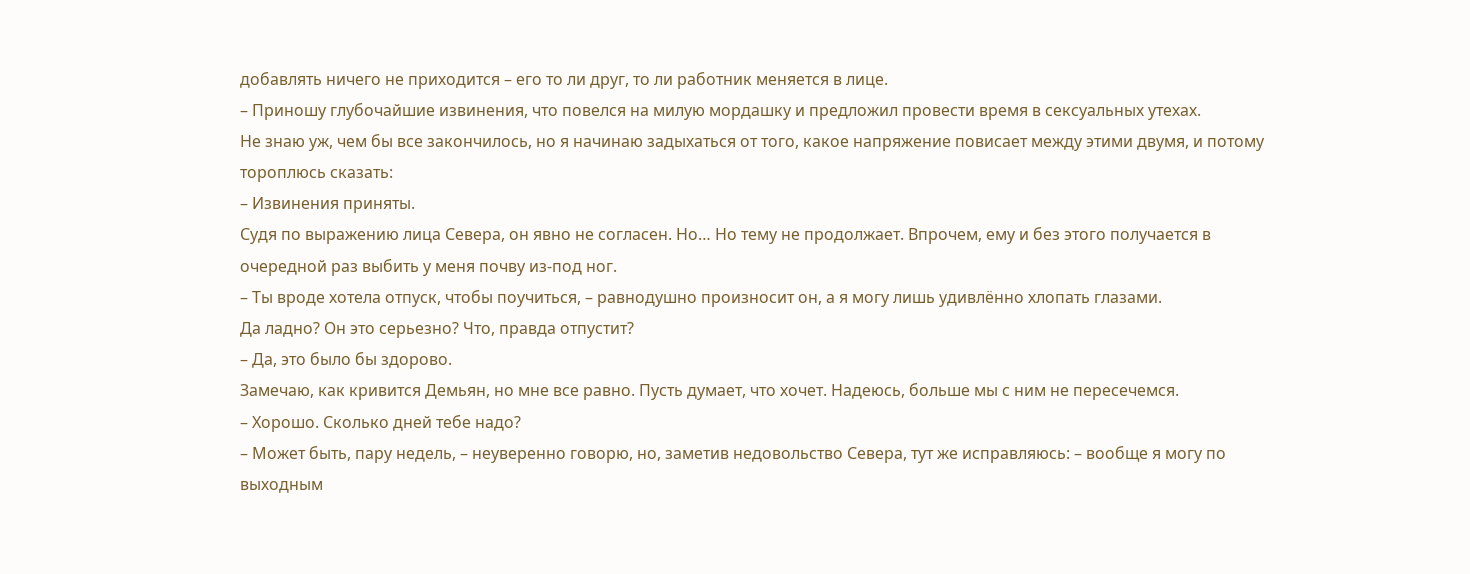добавлять ничего не приходится – его то ли друг, то ли работник меняется в лице.
– Приношу глубочайшие извинения, что повелся на милую мордашку и предложил провести время в сексуальных утехах.
Не знаю уж, чем бы все закончилось, но я начинаю задыхаться от того, какое напряжение повисает между этими двумя, и потому тороплюсь сказать:
– Извинения приняты.
Судя по выражению лица Севера, он явно не согласен. Но… Но тему не продолжает. Впрочем, ему и без этого получается в очередной раз выбить у меня почву из-под ног.
– Ты вроде хотела отпуск, чтобы поучиться, – равнодушно произносит он, а я могу лишь удивлённо хлопать глазами.
Да ладно? Он это серьезно? Что, правда отпустит?
– Да, это было бы здорово.
Замечаю, как кривится Демьян, но мне все равно. Пусть думает, что хочет. Надеюсь, больше мы с ним не пересечемся.
– Хорошо. Сколько дней тебе надо?
– Может быть, пару недель, – неуверенно говорю, но, заметив недовольство Севера, тут же исправляюсь: – вообще я могу по выходным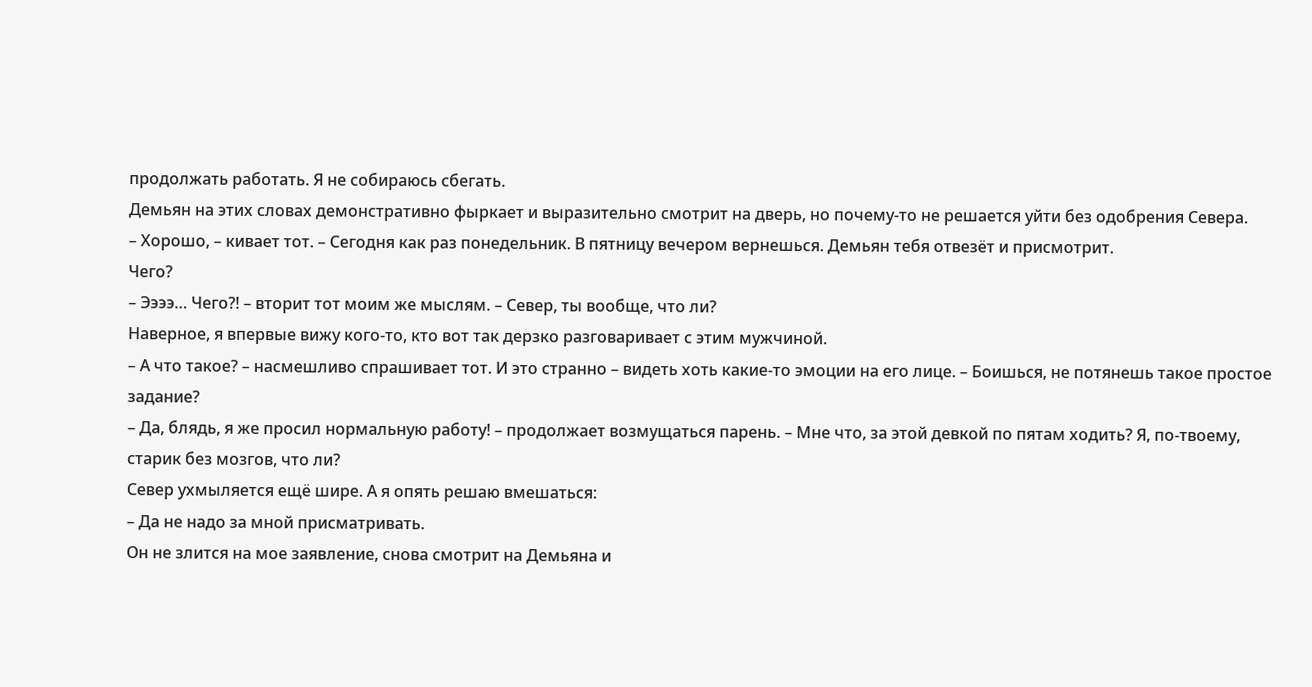продолжать работать. Я не собираюсь сбегать.
Демьян на этих словах демонстративно фыркает и выразительно смотрит на дверь, но почему-то не решается уйти без одобрения Севера.
– Хорошо, – кивает тот. – Сегодня как раз понедельник. В пятницу вечером вернешься. Демьян тебя отвезёт и присмотрит.
Чего?
– Ээээ… Чего?! – вторит тот моим же мыслям. – Север, ты вообще, что ли?
Наверное, я впервые вижу кого-то, кто вот так дерзко разговаривает с этим мужчиной.
– А что такое? – насмешливо спрашивает тот. И это странно – видеть хоть какие-то эмоции на его лице. – Боишься, не потянешь такое простое задание?
– Да, блядь, я же просил нормальную работу! – продолжает возмущаться парень. – Мне что, за этой девкой по пятам ходить? Я, по-твоему, старик без мозгов, что ли?
Север ухмыляется ещё шире. А я опять решаю вмешаться:
– Да не надо за мной присматривать.
Он не злится на мое заявление, снова смотрит на Демьяна и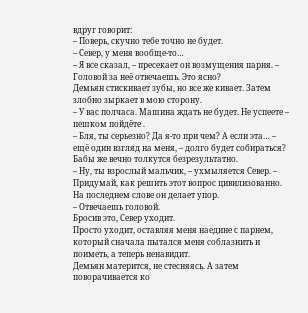вдруг говорит:
– Поверь, скучно тебе точно не будет.
– Север, у меня вообще-то…
– Я все сказал, – пресекает он возмущения парня. – Головой за неё отвечаешь. Это ясно?
Демьян стискивает зубы, но все же кивает. Затем злобно зыркает в мою сторону.
– У вас полчаса. Машина ждать не будет. Не успеете – пешком пойдёте .
– Бля, ты серьезно? Да я-то при чем? А если эта… – ещё один взгляд на меня, – долго будет собираться? Бабы же вечно толкутся безрезультатно.
– Ну, ты взрослый мальчик, – ухмыляется Север. – Придумай, как решить этот вопрос цивилизованно.
На последнем слове он делает упор.
– Отвечаешь головой.
Бросив это, Север уходит.
Просто уходит, оставляя меня наедине с парнем, который сначала пытался меня соблазнить и поиметь, а теперь ненавидит.
Демьян матерится, не стесняясь. А затем поворачивается ко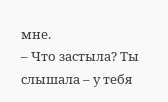мне.
– Что застыла? Ты слышала – у тебя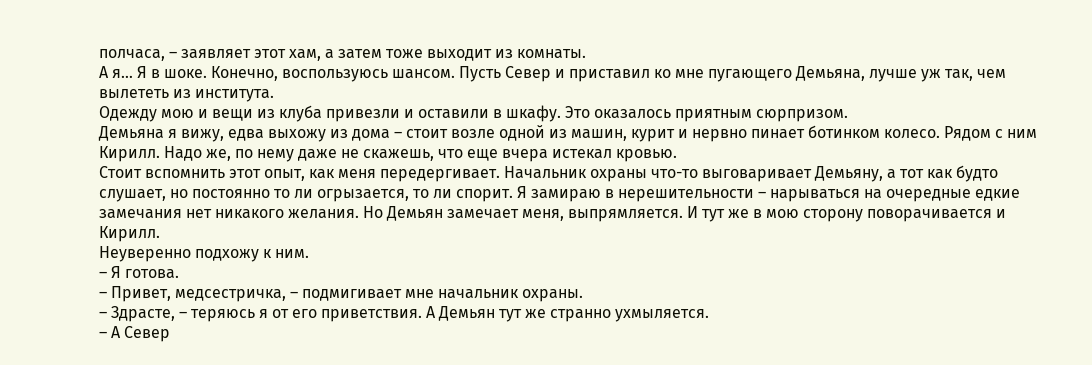полчаса, – заявляет этот хам, а затем тоже выходит из комнаты.
А я… Я в шоке. Конечно, воспользуюсь шансом. Пусть Север и приставил ко мне пугающего Демьяна, лучше уж так, чем вылететь из института.
Одежду мою и вещи из клуба привезли и оставили в шкафу. Это оказалось приятным сюрпризом.
Демьяна я вижу, едва выхожу из дома – стоит возле одной из машин, курит и нервно пинает ботинком колесо. Рядом с ним Кирилл. Надо же, по нему даже не скажешь, что еще вчера истекал кровью.
Стоит вспомнить этот опыт, как меня передергивает. Начальник охраны что-то выговаривает Демьяну, а тот как будто слушает, но постоянно то ли огрызается, то ли спорит. Я замираю в нерешительности – нарываться на очередные едкие замечания нет никакого желания. Но Демьян замечает меня, выпрямляется. И тут же в мою сторону поворачивается и Кирилл.
Неуверенно подхожу к ним.
– Я готова.
– Привет, медсестричка, – подмигивает мне начальник охраны.
– Здрасте, – теряюсь я от его приветствия. А Демьян тут же странно ухмыляется.
– А Север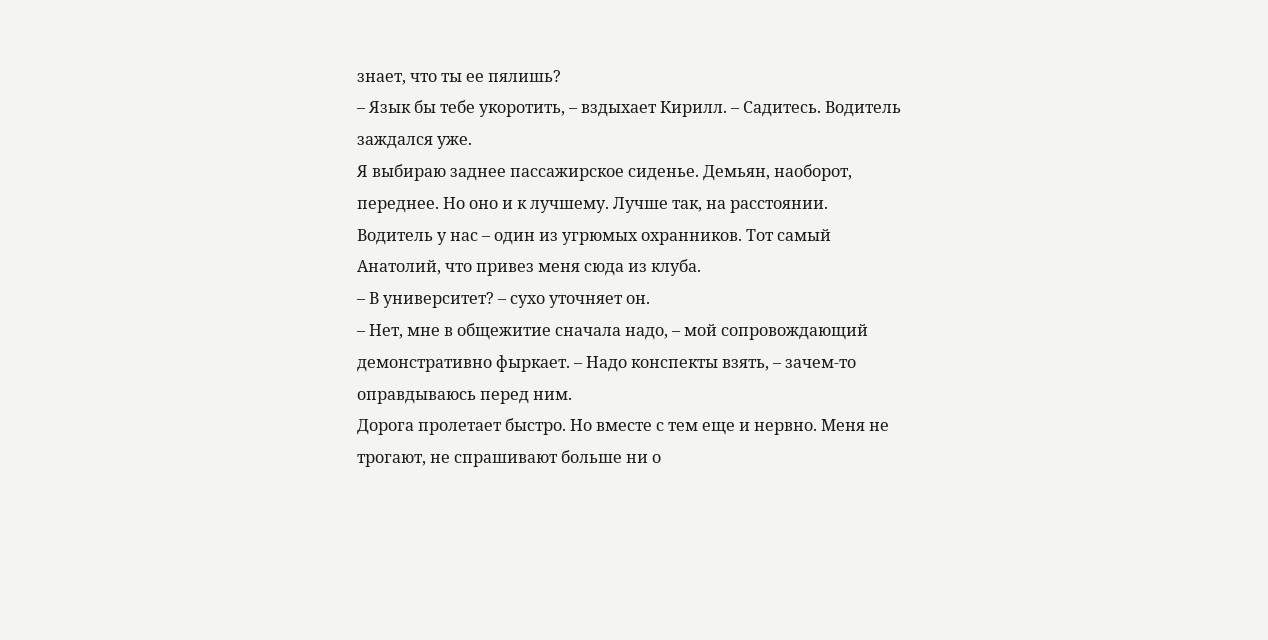знает, что ты ее пялишь?
– Язык бы тебе укоротить, – вздыхает Кирилл. – Садитесь. Водитель заждался уже.
Я выбираю заднее пассажирское сиденье. Демьян, наоборот, переднее. Но оно и к лучшему. Лучше так, на расстоянии.
Водитель у нас – один из угрюмых охранников. Тот самый Анатолий, что привез меня сюда из клуба.
– В университет? – сухо уточняет он.
– Нет, мне в общежитие сначала надо, – мой сопровождающий демонстративно фыркает. – Надо конспекты взять, – зачем-то оправдываюсь перед ним.
Дорога пролетает быстро. Но вместе с тем еще и нервно. Меня не трогают, не спрашивают больше ни о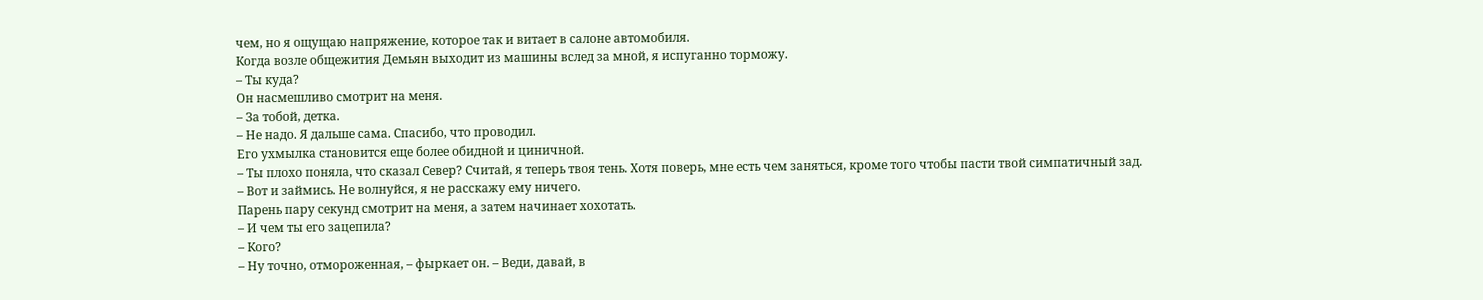чем, но я ощущаю напряжение, которое так и витает в салоне автомобиля.
Когда возле общежития Демьян выходит из машины вслед за мной, я испуганно торможу.
– Ты куда?
Он насмешливо смотрит на меня.
– За тобой, детка.
– Не надо. Я дальше сама. Спасибо, что проводил.
Его ухмылка становится еще более обидной и циничной.
– Ты плохо поняла, что сказал Север? Считай, я теперь твоя тень. Хотя поверь, мне есть чем заняться, кроме того чтобы пасти твой симпатичный зад.
– Вот и займись. Не волнуйся, я не расскажу ему ничего.
Парень пару секунд смотрит на меня, а затем начинает хохотать.
– И чем ты его зацепила?
– Кого?
– Ну точно, отмороженная, – фыркает он. – Веди, давай, в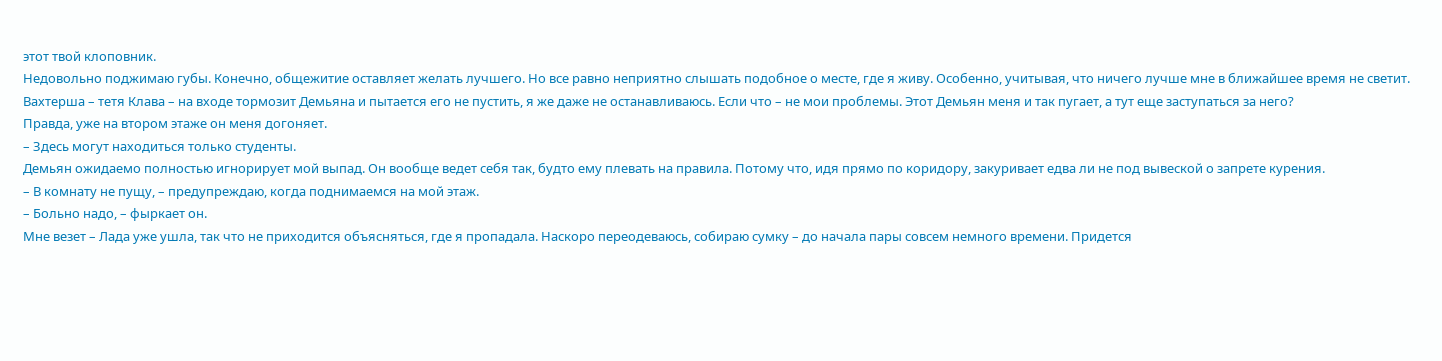этот твой клоповник.
Недовольно поджимаю губы. Конечно, общежитие оставляет желать лучшего. Но все равно неприятно слышать подобное о месте, где я живу. Особенно, учитывая, что ничего лучше мне в ближайшее время не светит.
Вахтерша – тетя Клава – на входе тормозит Демьяна и пытается его не пустить, я же даже не останавливаюсь. Если что – не мои проблемы. Этот Демьян меня и так пугает, а тут еще заступаться за него?
Правда, уже на втором этаже он меня догоняет.
– Здесь могут находиться только студенты.
Демьян ожидаемо полностью игнорирует мой выпад. Он вообще ведет себя так, будто ему плевать на правила. Потому что, идя прямо по коридору, закуривает едва ли не под вывеской о запрете курения.
– В комнату не пущу, – предупреждаю, когда поднимаемся на мой этаж.
– Больно надо, – фыркает он.
Мне везет – Лада уже ушла, так что не приходится объясняться, где я пропадала. Наскоро переодеваюсь, собираю сумку – до начала пары совсем немного времени. Придется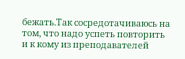бежать.Так сосредотачиваюсь на том, что надо успеть повторить и к кому из преподавателей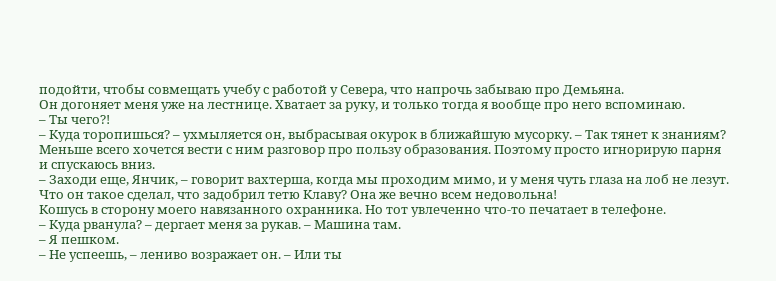подойти, чтобы совмещать учебу с работой у Севера, что напрочь забываю про Демьяна.
Он догоняет меня уже на лестнице. Хватает за руку, и только тогда я вообще про него вспоминаю.
– Ты чего?!
– Куда торопишься? – ухмыляется он, выбрасывая окурок в ближайшую мусорку. – Так тянет к знаниям?
Меньше всего хочется вести с ним разговор про пользу образования. Поэтому просто игнорирую парня и спускаюсь вниз.
– Заходи еще, Янчик, – говорит вахтерша, когда мы проходим мимо, и у меня чуть глаза на лоб не лезут. Что он такое сделал, что задобрил тетю Клаву? Она же вечно всем недовольна!
Кошусь в сторону моего навязанного охранника. Но тот увлеченно что-то печатает в телефоне.
– Куда рванула? – дергает меня за рукав. – Машина там.
– Я пешком.
– Не успеешь, – лениво возражает он. – Или ты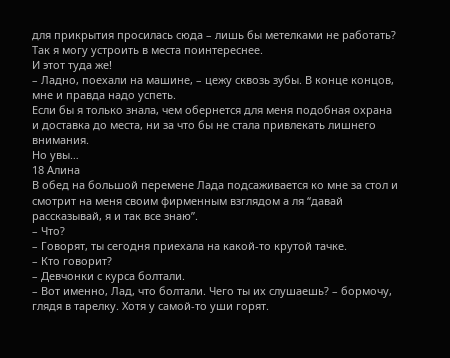для прикрытия просилась сюда – лишь бы метелками не работать? Так я могу устроить в места поинтереснее.
И этот туда же!
– Ладно, поехали на машине, – цежу сквозь зубы. В конце концов, мне и правда надо успеть.
Если бы я только знала, чем обернется для меня подобная охрана и доставка до места, ни за что бы не стала привлекать лишнего внимания.
Но увы…
18 Алина
В обед на большой перемене Лада подсаживается ко мне за стол и смотрит на меня своим фирменным взглядом а ля “давай рассказывай, я и так все знаю”.
– Что?
– Говорят, ты сегодня приехала на какой-то крутой тачке.
– Кто говорит?
– Девчонки с курса болтали.
– Вот именно, Лад, что болтали. Чего ты их слушаешь? – бормочу, глядя в тарелку. Хотя у самой-то уши горят.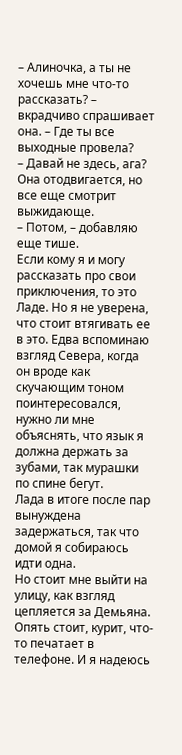– Алиночка, а ты не хочешь мне что-то рассказать? – вкрадчиво спрашивает она. – Где ты все выходные провела?
– Давай не здесь, ага?
Она отодвигается, но все еще смотрит выжидающе.
– Потом, – добавляю еще тише.
Если кому я и могу рассказать про свои приключения, то это Ладе. Но я не уверена, что стоит втягивать ее в это. Едва вспоминаю взгляд Севера, когда он вроде как скучающим тоном поинтересовался, нужно ли мне объяснять, что язык я должна держать за зубами, так мурашки по спине бегут.
Лада в итоге после пар вынуждена задержаться, так что домой я собираюсь идти одна.
Но стоит мне выйти на улицу, как взгляд цепляется за Демьяна. Опять стоит, курит, что-то печатает в телефоне. И я надеюсь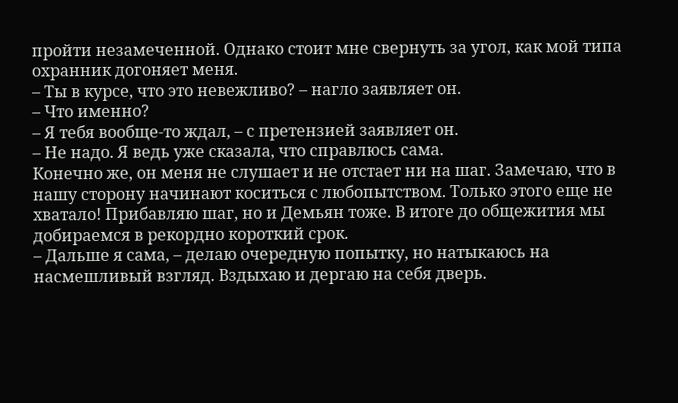пройти незамеченной. Однако стоит мне свернуть за угол, как мой типа охранник догоняет меня.
– Ты в курсе, что это невежливо? – нагло заявляет он.
– Что именно?
– Я тебя вообще-то ждал, – с претензией заявляет он.
– Не надо. Я ведь уже сказала, что справлюсь сама.
Конечно же, он меня не слушает и не отстает ни на шаг. Замечаю, что в нашу сторону начинают коситься с любопытством. Только этого еще не хватало! Прибавляю шаг, но и Демьян тоже. В итоге до общежития мы добираемся в рекордно короткий срок.
– Дальше я сама, – делаю очередную попытку, но натыкаюсь на насмешливый взгляд. Вздыхаю и дергаю на себя дверь.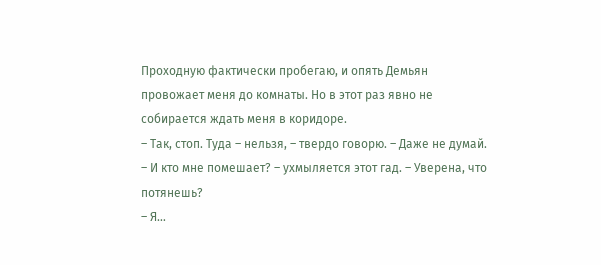Проходную фактически пробегаю, и опять Демьян провожает меня до комнаты. Но в этот раз явно не собирается ждать меня в коридоре.
– Так, стоп. Туда – нельзя, – твердо говорю. – Даже не думай.
– И кто мне помешает? – ухмыляется этот гад. – Уверена, что потянешь?
– Я…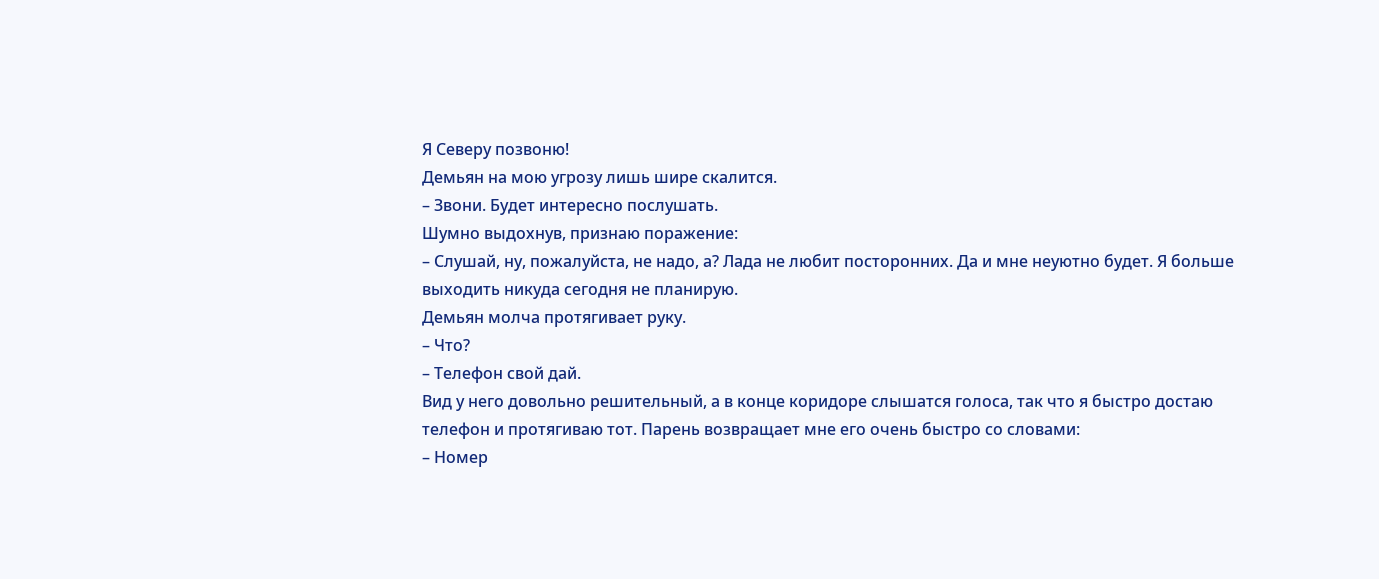Я Северу позвоню!
Демьян на мою угрозу лишь шире скалится.
– Звони. Будет интересно послушать.
Шумно выдохнув, признаю поражение:
– Слушай, ну, пожалуйста, не надо, а? Лада не любит посторонних. Да и мне неуютно будет. Я больше выходить никуда сегодня не планирую.
Демьян молча протягивает руку.
– Что?
– Телефон свой дай.
Вид у него довольно решительный, а в конце коридоре слышатся голоса, так что я быстро достаю телефон и протягиваю тот. Парень возвращает мне его очень быстро со словами:
– Номер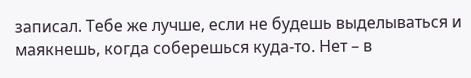записал. Тебе же лучше, если не будешь выделываться и маякнешь, когда соберешься куда-то. Нет – в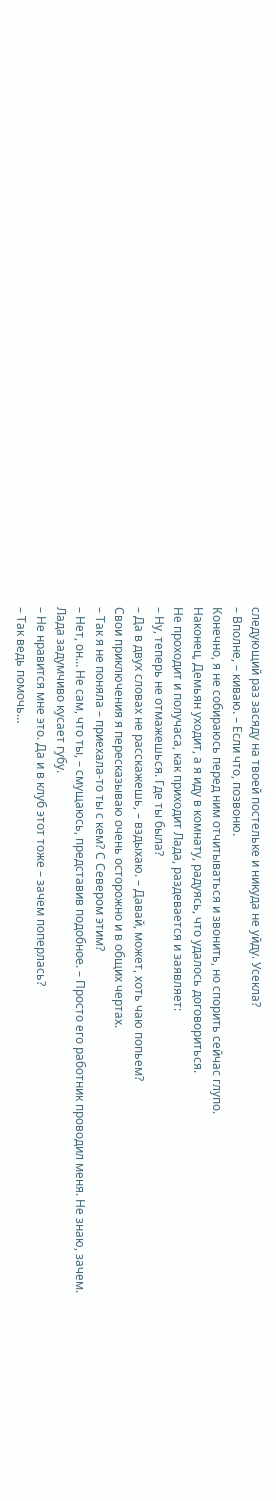следующий раз засяду на твоей постельке и никуда не уйду. Усекла?
– Вполне, – киваю. – Если что, позвоню.
Конечно, я не собираюсь перед ним отчитываться и звонить, но спорить сейчас глупо.
Наконец, Демьян уходит, а я иду в комнату, радуясь, что удалось договориться.
Не проходит и получаса, как приходит Лада, раздевается и заявляет:
– Ну, теперь не отмажешься. Где ты была?
– Да в двух словах не расскажешь, – вздыхаю. – Давай, может, хоть чаю попьем?
Свои приключения я пересказываю очень осторожно и в общих чертах.
– Так я не поняла – приехала-то ты с кем? С Севером этим?
– Нет, он… Не сам, что ты, – смущаюсь, представив подобное. – Просто его работник проводил меня. Не знаю, зачем.
Лада задумчиво кусает губу.
– Не нравится мне это. Да и в клуб этот тоже – зачем поперлась?
– Так ведь помочь…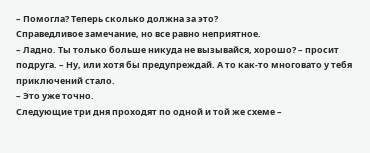– Помогла? Теперь сколько должна за это?
Справедливое замечание, но все равно неприятное.
– Ладно. Ты только больше никуда не вызывайся, хорошо? – просит подруга. – Ну, или хотя бы предупреждай. А то как-то многовато у тебя приключений стало.
– Это уже точно.
Следующие три дня проходят по одной и той же схеме –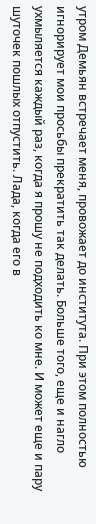утром Демьян встречает меня, провожает до института. При этом полностью игнорирует мои просьбы прекратить так делать. Больше того, еще и нагло ухмыляется каждый раз, когда я прошу не подходить ко мне. И может еще и пару шуточек пошлых отпустить. Лада, когда его в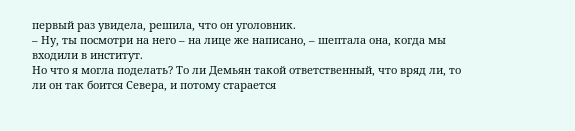первый раз увидела, решила, что он уголовник.
– Ну, ты посмотри на него – на лице же написано, – шептала она, когда мы входили в институт.
Но что я могла поделать? То ли Демьян такой ответственный, что вряд ли, то ли он так боится Севера, и потому старается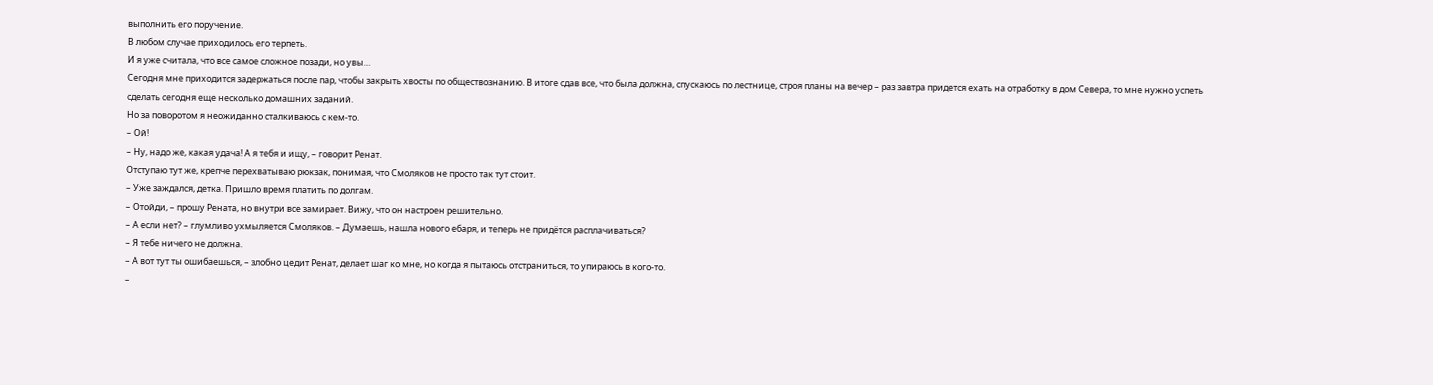выполнить его поручение.
В любом случае приходилось его терпеть.
И я уже считала, что все самое сложное позади, но увы…
Сегодня мне приходится задержаться после пар, чтобы закрыть хвосты по обществознанию. В итоге сдав все, что была должна, спускаюсь по лестнице, строя планы на вечер – раз завтра придется ехать на отработку в дом Севера, то мне нужно успеть сделать сегодня еще несколько домашних заданий.
Но за поворотом я неожиданно сталкиваюсь с кем-то.
– Ой!
– Ну, надо же, какая удача! А я тебя и ищу, – говорит Ренат.
Отступаю тут же, крепче перехватываю рюкзак, понимая, что Смоляков не просто так тут стоит.
– Уже заждался, детка. Пришло время платить по долгам.
– Отойди, – прошу Рената, но внутри все замирает. Вижу, что он настроен решительно.
– А если нет? – глумливо ухмыляется Смоляков. – Думаешь, нашла нового ебаря, и теперь не придётся расплачиваться?
– Я тебе ничего не должна.
– А вот тут ты ошибаешься, – злобно цедит Ренат, делает шаг ко мне, но когда я пытаюсь отстраниться, то упираюсь в кого-то.
–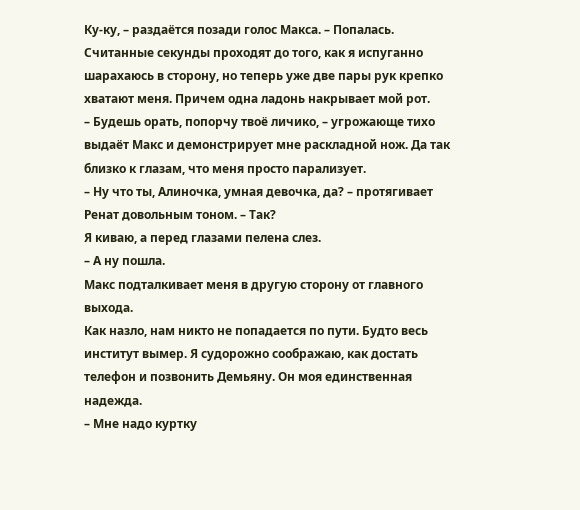Ку-ку, – раздаётся позади голос Макса. – Попалась.
Считанные секунды проходят до того, как я испуганно шарахаюсь в сторону, но теперь уже две пары рук крепко хватают меня. Причем одна ладонь накрывает мой рот.
– Будешь орать, попорчу твоё личико, – угрожающе тихо выдаёт Макс и демонстрирует мне раскладной нож. Да так близко к глазам, что меня просто парализует.
– Ну что ты, Алиночка, умная девочка, да? – протягивает Ренат довольным тоном. – Так?
Я киваю, а перед глазами пелена слез.
– А ну пошла.
Макс подталкивает меня в другую сторону от главного выхода.
Как назло, нам никто не попадается по пути. Будто весь институт вымер. Я судорожно соображаю, как достать телефон и позвонить Демьяну. Он моя единственная надежда.
– Мне надо куртку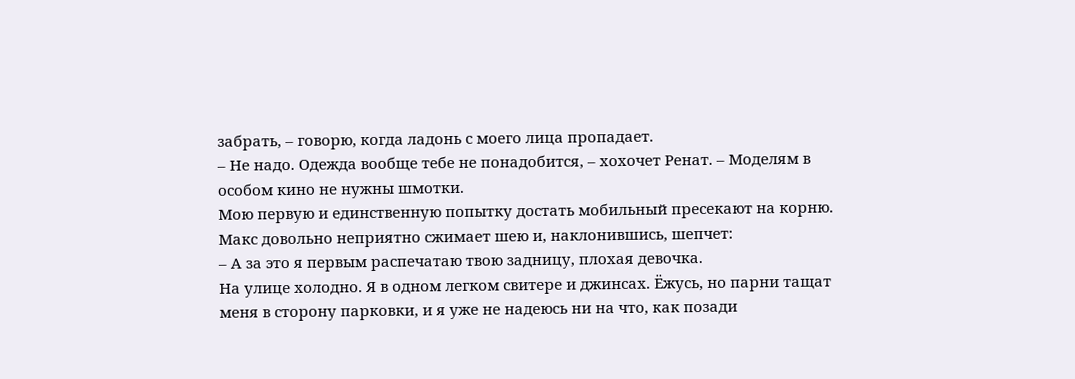забрать, – говорю, когда ладонь с моего лица пропадает.
– Не надо. Одежда вообще тебе не понадобится, – хохочет Ренат. – Моделям в особом кино не нужны шмотки.
Мою первую и единственную попытку достать мобильный пресекают на корню. Макс довольно неприятно сжимает шею и, наклонившись, шепчет:
– А за это я первым распечатаю твою задницу, плохая девочка.
На улице холодно. Я в одном легком свитере и джинсах. Ёжусь, но парни тащат меня в сторону парковки, и я уже не надеюсь ни на что, как позади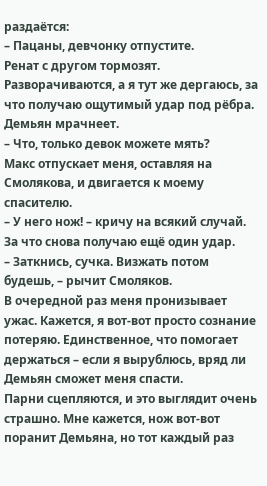раздаётся:
– Пацаны, девчонку отпустите.
Ренат с другом тормозят. Разворачиваются, а я тут же дергаюсь, за что получаю ощутимый удар под рёбра. Демьян мрачнеет.
– Что, только девок можете мять?
Макс отпускает меня, оставляя на Смолякова, и двигается к моему спасителю.
– У него нож! – кричу на всякий случай. За что снова получаю ещё один удар.
– Заткнись, сучка. Визжать потом будешь, – рычит Смоляков.
В очередной раз меня пронизывает ужас. Кажется, я вот-вот просто сознание потеряю. Единственное, что помогает держаться – если я вырублюсь, вряд ли Демьян сможет меня спасти.
Парни сцепляются, и это выглядит очень страшно. Мне кажется, нож вот-вот поранит Демьяна, но тот каждый раз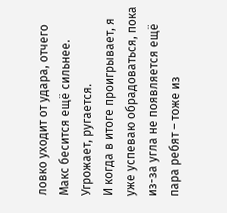ловко уходит от удара, отчего Макс бесится ещё сильнее. Угрожает, ругается.
И когда в итоге проигрывает, я уже успеваю обрадоваться, пока из-за угла не появляется ещё пара ребят – тоже из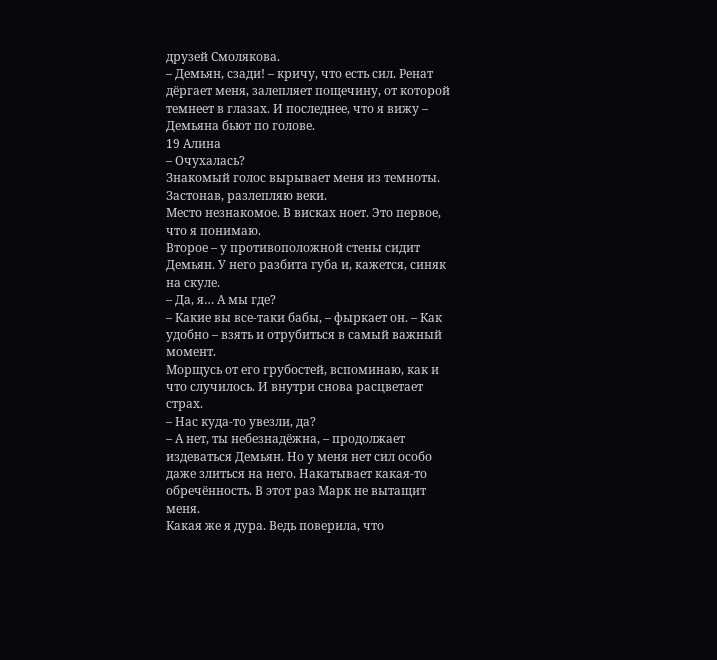друзей Смолякова.
– Демьян, сзади! – кричу, что есть сил. Ренат дёргает меня, залепляет пощечину, от которой темнеет в глазах. И последнее, что я вижу – Демьяна бьют по голове.
19 Алина
– Очухалась?
Знакомый голос вырывает меня из темноты. Застонав, разлепляю веки.
Место незнакомое. В висках ноет. Это первое, что я понимаю.
Второе – у противоположной стены сидит Демьян. У него разбита губа и, кажется, синяк на скуле.
– Да, я… А мы где?
– Какие вы все-таки бабы, – фыркает он. – Как удобно – взять и отрубиться в самый важный момент.
Морщусь от его грубостей, вспоминаю, как и что случилось. И внутри снова расцветает страх.
– Нас куда-то увезли, да?
– А нет, ты небезнадёжна, – продолжает издеваться Демьян. Но у меня нет сил особо даже злиться на него. Накатывает какая-то обречённость. В этот раз Марк не вытащит меня.
Какая же я дура. Ведь поверила, что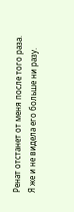Ренат отстанет от меня после того раза.
Я же и не видела его больше ни разу.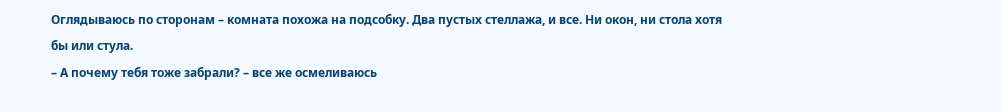Оглядываюсь по сторонам – комната похожа на подсобку. Два пустых стеллажа, и все. Ни окон, ни стола хотя бы или стула.
– А почему тебя тоже забрали? – все же осмеливаюсь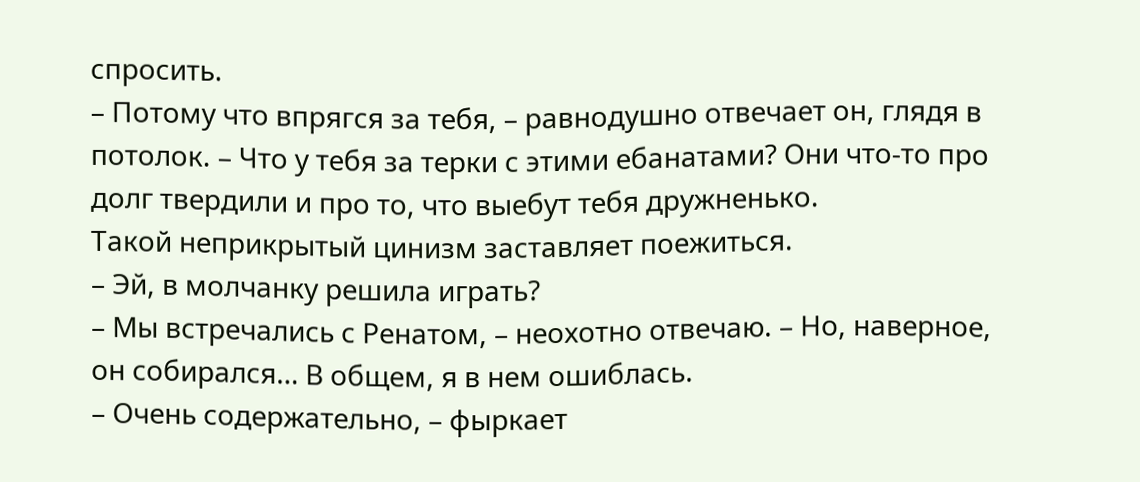спросить.
– Потому что впрягся за тебя, – равнодушно отвечает он, глядя в потолок. – Что у тебя за терки с этими ебанатами? Они что-то про долг твердили и про то, что выебут тебя дружненько.
Такой неприкрытый цинизм заставляет поежиться.
– Эй, в молчанку решила играть?
– Мы встречались с Ренатом, – неохотно отвечаю. – Но, наверное, он собирался… В общем, я в нем ошиблась.
– Очень содержательно, – фыркает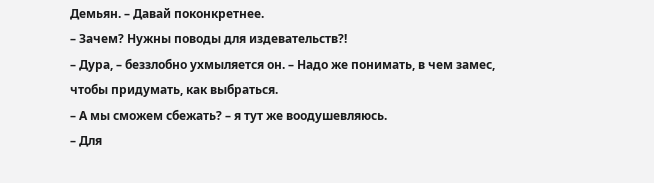Демьян. – Давай поконкретнее.
– Зачем? Нужны поводы для издевательств?!
– Дура, – беззлобно ухмыляется он. – Надо же понимать, в чем замес, чтобы придумать, как выбраться.
– А мы сможем сбежать? – я тут же воодушевляюсь.
– Для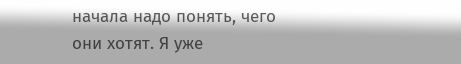начала надо понять, чего они хотят. Я уже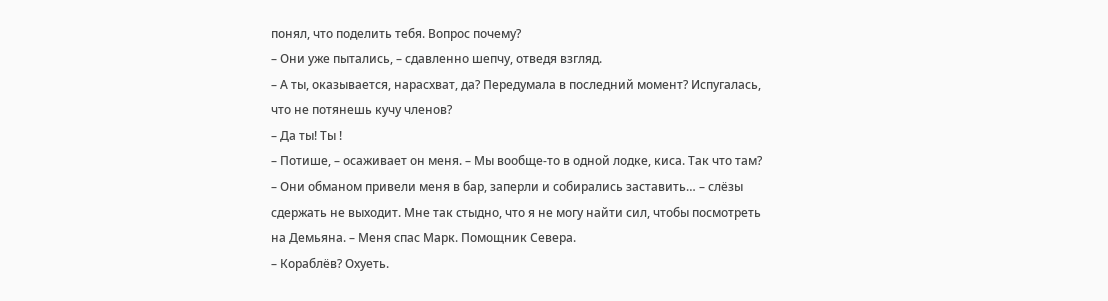понял, что поделить тебя. Вопрос почему?
– Они уже пытались, – сдавленно шепчу, отведя взгляд.
– А ты, оказывается, нарасхват, да? Передумала в последний момент? Испугалась, что не потянешь кучу членов?
– Да ты! Ты !
– Потише, – осаживает он меня. – Мы вообще-то в одной лодке, киса. Так что там?
– Они обманом привели меня в бар, заперли и собирались заставить… – слёзы сдержать не выходит. Мне так стыдно, что я не могу найти сил, чтобы посмотреть на Демьяна. – Меня спас Марк. Помощник Севера.
– Кораблёв? Охуеть.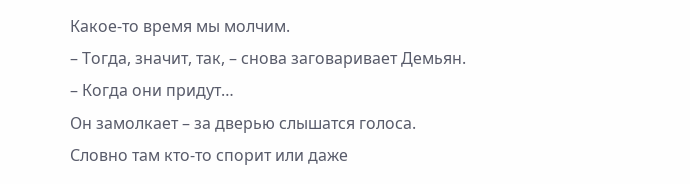Какое-то время мы молчим.
– Тогда, значит, так, – снова заговаривает Демьян. – Когда они придут…
Он замолкает – за дверью слышатся голоса. Словно там кто-то спорит или даже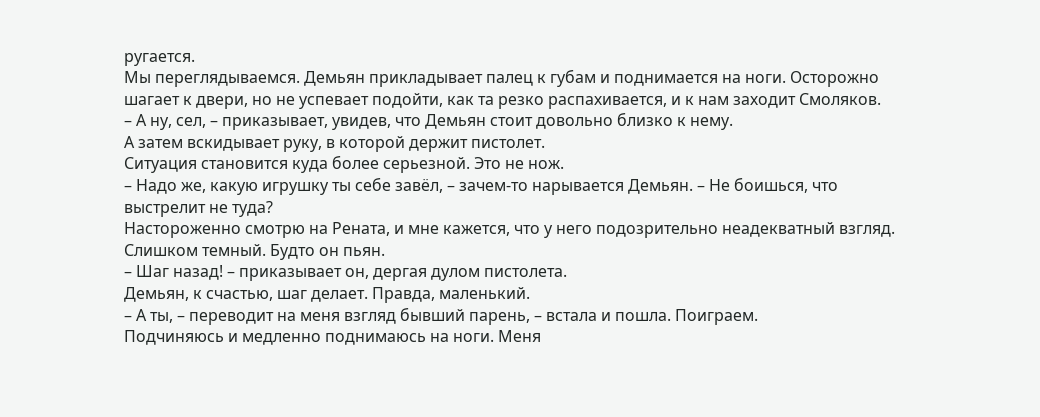ругается.
Мы переглядываемся. Демьян прикладывает палец к губам и поднимается на ноги. Осторожно шагает к двери, но не успевает подойти, как та резко распахивается, и к нам заходит Смоляков.
– А ну, сел, – приказывает, увидев, что Демьян стоит довольно близко к нему.
А затем вскидывает руку, в которой держит пистолет.
Ситуация становится куда более серьезной. Это не нож.
– Надо же, какую игрушку ты себе завёл, – зачем-то нарывается Демьян. – Не боишься, что выстрелит не туда?
Настороженно смотрю на Рената, и мне кажется, что у него подозрительно неадекватный взгляд. Слишком темный. Будто он пьян.
– Шаг назад! – приказывает он, дергая дулом пистолета.
Демьян, к счастью, шаг делает. Правда, маленький.
– А ты, – переводит на меня взгляд бывший парень, – встала и пошла. Поиграем.
Подчиняюсь и медленно поднимаюсь на ноги. Меня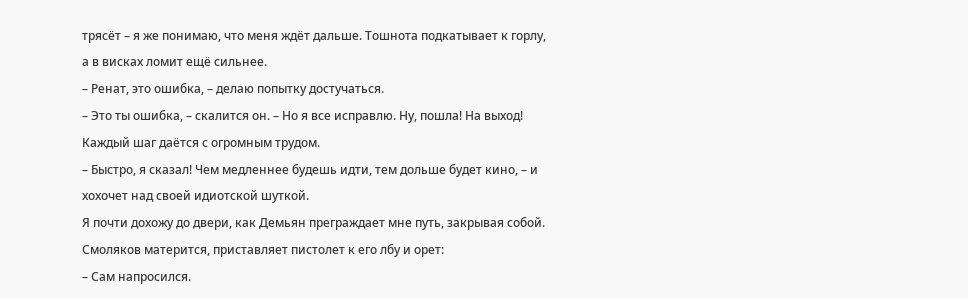трясёт – я же понимаю, что меня ждёт дальше. Тошнота подкатывает к горлу, а в висках ломит ещё сильнее.
– Ренат, это ошибка, – делаю попытку достучаться.
– Это ты ошибка, – скалится он. – Но я все исправлю. Ну, пошла! На выход!
Каждый шаг даётся с огромным трудом.
– Быстро, я сказал! Чем медленнее будешь идти, тем дольше будет кино, – и хохочет над своей идиотской шуткой.
Я почти дохожу до двери, как Демьян преграждает мне путь, закрывая собой.
Смоляков матерится, приставляет пистолет к его лбу и орет:
– Сам напросился.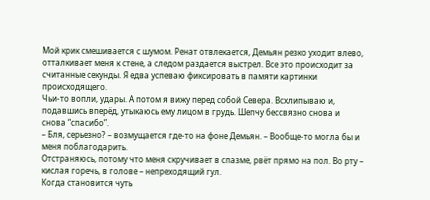Мой крик смешивается с шумом. Ренат отвлекается, Демьян резко уходит влево, отталкивает меня к стене, а следом раздается выстрел. Все это происходит за считанные секунды. Я едва успеваю фиксировать в памяти картинки происходящего.
Чьи-то вопли, удары. А потом я вижу перед собой Севера. Всхлипываю и, подавшись вперёд, утыкаюсь ему лицом в грудь. Шепчу бессвязно снова и снова “спасибо”.
– Бля, серьезно? – возмущается где-то на фоне Демьян. – Вообще-то могла бы и меня поблагодарить.
Отстраняюсь, потому что меня скручивает в спазме, рвёт прямо на пол. Во рту – кислая горечь, в голове – непреходящий гул.
Когда становится чуть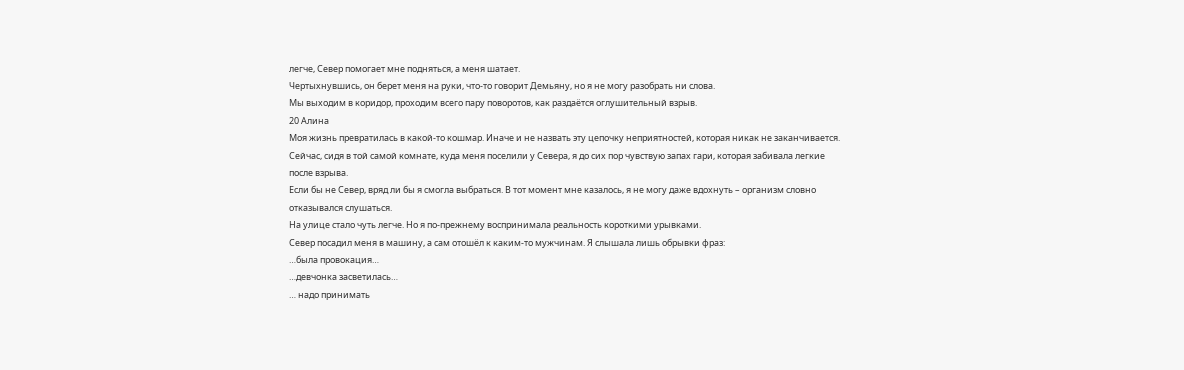легче, Север помогает мне подняться, а меня шатает.
Чертыхнувшись, он берет меня на руки, что-то говорит Демьяну, но я не могу разобрать ни слова.
Мы выходим в коридор, проходим всего пару поворотов, как раздаётся оглушительный взрыв.
20 Алина
Моя жизнь превратилась в какой-то кошмар. Иначе и не назвать эту цепочку неприятностей, которая никак не заканчивается.
Сейчас, сидя в той самой комнате, куда меня поселили у Севера, я до сих пор чувствую запах гари, которая забивала легкие после взрыва.
Если бы не Север, вряд ли бы я смогла выбраться. В тот момент мне казалось, я не могу даже вдохнуть – организм словно отказывался слушаться.
На улице стало чуть легче. Но я по-прежнему воспринимала реальность короткими урывками.
Север посадил меня в машину, а сам отошёл к каким-то мужчинам. Я слышала лишь обрывки фраз:
…была провокация…
…девчонка засветилась…
… надо принимать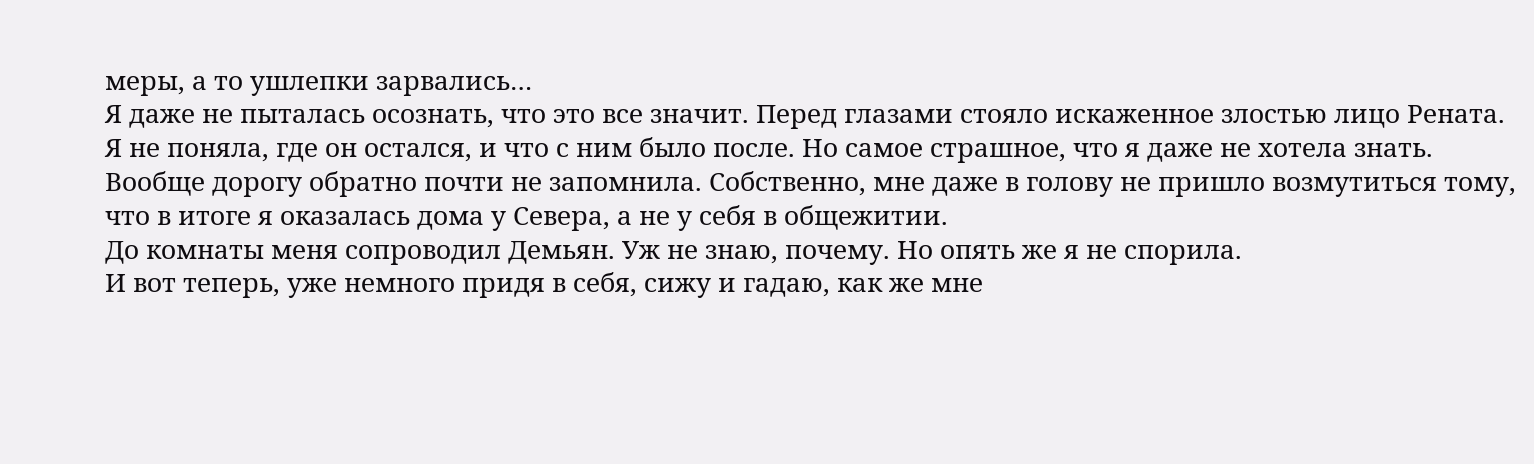меры, а то ушлепки зарвались…
Я даже не пыталась осознать, что это все значит. Перед глазами стояло искаженное злостью лицо Рената. Я не поняла, где он остался, и что с ним было после. Но самое страшное, что я даже не хотела знать.
Вообще дорогу обратно почти не запомнила. Собственно, мне даже в голову не пришло возмутиться тому, что в итоге я оказалась дома у Севера, а не у себя в общежитии.
До комнаты меня сопроводил Демьян. Уж не знаю, почему. Но опять же я не спорила.
И вот теперь, уже немного придя в себя, сижу и гадаю, как же мне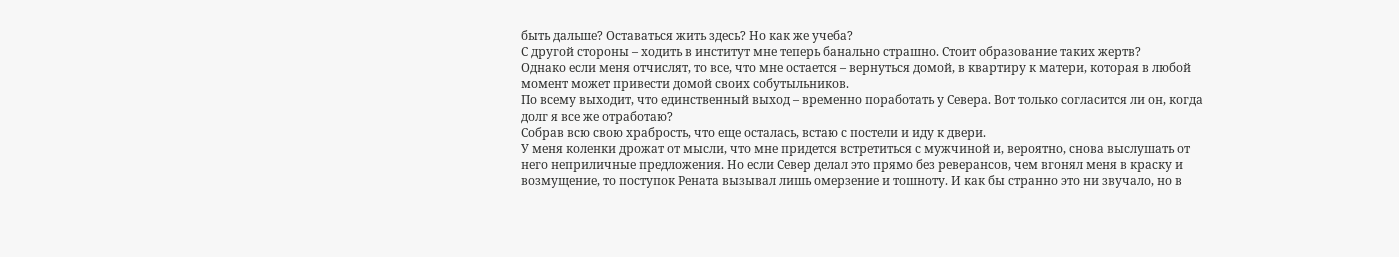быть дальше? Оставаться жить здесь? Но как же учеба?
С другой стороны – ходить в институт мне теперь банально страшно. Стоит образование таких жертв?
Однако если меня отчислят, то все, что мне остается – вернуться домой, в квартиру к матери, которая в любой момент может привести домой своих собутыльников.
По всему выходит, что единственный выход – временно поработать у Севера. Вот только согласится ли он, когда долг я все же отработаю?
Собрав всю свою храбрость, что еще осталась, встаю с постели и иду к двери.
У меня коленки дрожат от мысли, что мне придется встретиться с мужчиной и, вероятно, снова выслушать от него неприличные предложения. Но если Север делал это прямо без реверансов, чем вгонял меня в краску и возмущение, то поступок Рената вызывал лишь омерзение и тошноту. И как бы странно это ни звучало, но в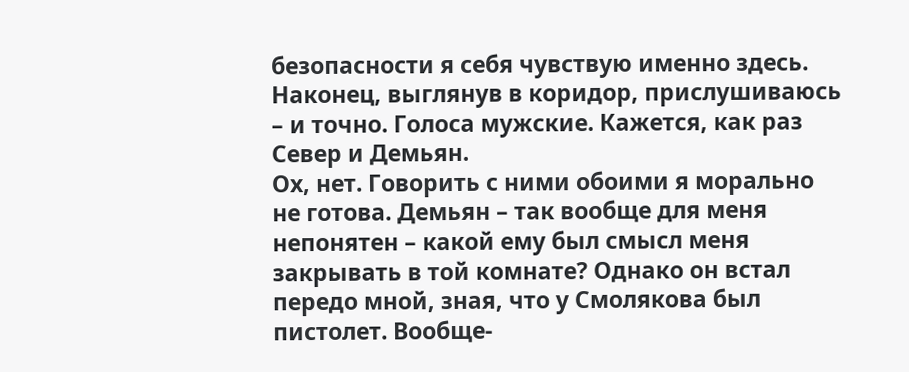безопасности я себя чувствую именно здесь.
Наконец, выглянув в коридор, прислушиваюсь – и точно. Голоса мужские. Кажется, как раз Север и Демьян.
Ох, нет. Говорить с ними обоими я морально не готова. Демьян – так вообще для меня непонятен – какой ему был смысл меня закрывать в той комнате? Однако он встал передо мной, зная, что у Смолякова был пистолет. Вообще-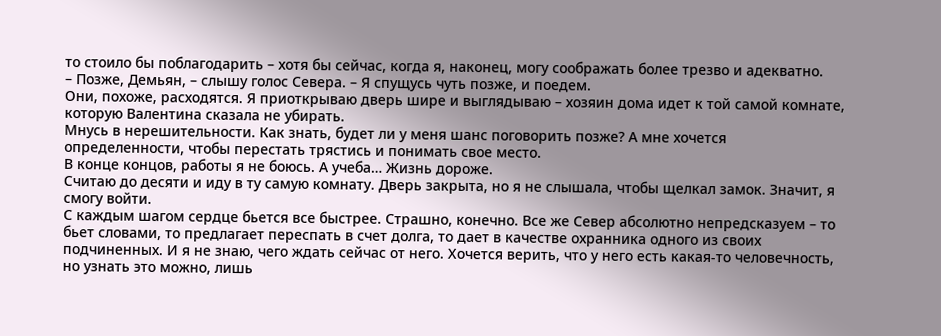то стоило бы поблагодарить – хотя бы сейчас, когда я, наконец, могу соображать более трезво и адекватно.
– Позже, Демьян, – слышу голос Севера. – Я спущусь чуть позже, и поедем.
Они, похоже, расходятся. Я приоткрываю дверь шире и выглядываю – хозяин дома идет к той самой комнате, которую Валентина сказала не убирать.
Мнусь в нерешительности. Как знать, будет ли у меня шанс поговорить позже? А мне хочется определенности, чтобы перестать трястись и понимать свое место.
В конце концов, работы я не боюсь. А учеба… Жизнь дороже.
Считаю до десяти и иду в ту самую комнату. Дверь закрыта, но я не слышала, чтобы щелкал замок. Значит, я смогу войти.
С каждым шагом сердце бьется все быстрее. Страшно, конечно. Все же Север абсолютно непредсказуем – то бьет словами, то предлагает переспать в счет долга, то дает в качестве охранника одного из своих подчиненных. И я не знаю, чего ждать сейчас от него. Хочется верить, что у него есть какая-то человечность, но узнать это можно, лишь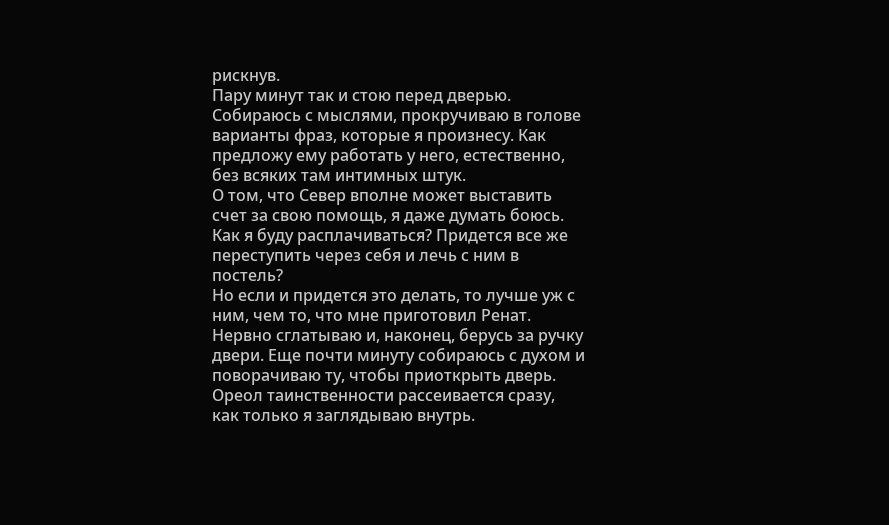рискнув.
Пару минут так и стою перед дверью. Собираюсь с мыслями, прокручиваю в голове варианты фраз, которые я произнесу. Как предложу ему работать у него, естественно, без всяких там интимных штук.
О том, что Север вполне может выставить счет за свою помощь, я даже думать боюсь. Как я буду расплачиваться? Придется все же переступить через себя и лечь с ним в постель?
Но если и придется это делать, то лучше уж с ним, чем то, что мне приготовил Ренат.
Нервно сглатываю и, наконец, берусь за ручку двери. Еще почти минуту собираюсь с духом и поворачиваю ту, чтобы приоткрыть дверь.
Ореол таинственности рассеивается сразу, как только я заглядываю внутрь.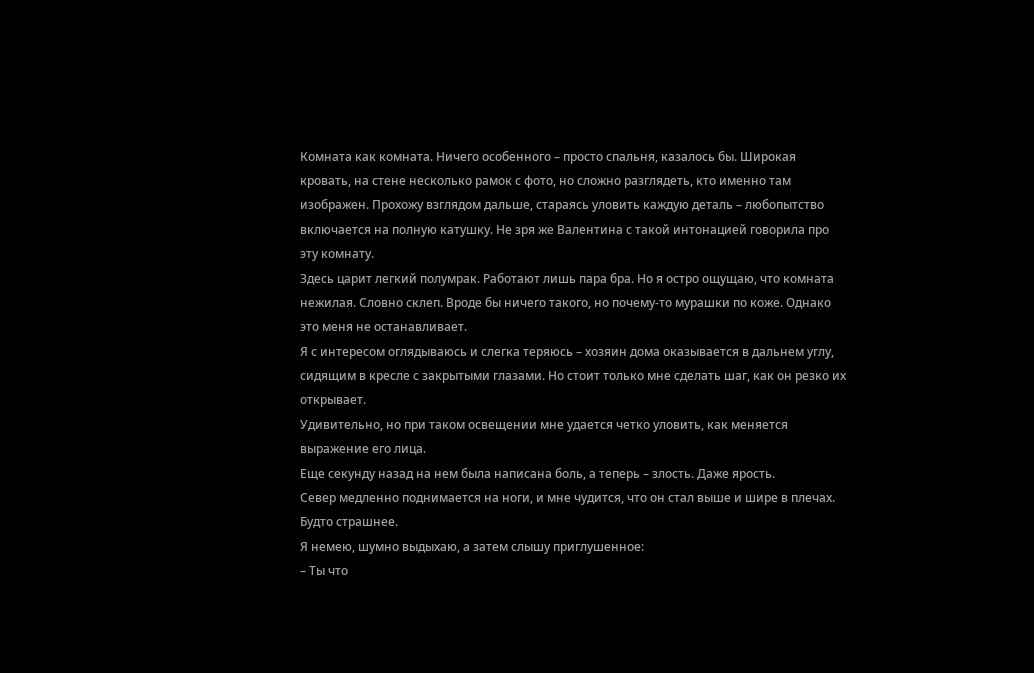Комната как комната. Ничего особенного – просто спальня, казалось бы. Широкая кровать, на стене несколько рамок с фото, но сложно разглядеть, кто именно там изображен. Прохожу взглядом дальше, стараясь уловить каждую деталь – любопытство включается на полную катушку. Не зря же Валентина с такой интонацией говорила про эту комнату.
Здесь царит легкий полумрак. Работают лишь пара бра. Но я остро ощущаю, что комната нежилая. Словно склеп. Вроде бы ничего такого, но почему-то мурашки по коже. Однако это меня не останавливает.
Я с интересом оглядываюсь и слегка теряюсь – хозяин дома оказывается в дальнем углу, сидящим в кресле с закрытыми глазами. Но стоит только мне сделать шаг, как он резко их открывает.
Удивительно, но при таком освещении мне удается четко уловить, как меняется выражение его лица.
Еще секунду назад на нем была написана боль, а теперь – злость. Даже ярость.
Север медленно поднимается на ноги, и мне чудится, что он стал выше и шире в плечах. Будто страшнее.
Я немею, шумно выдыхаю, а затем слышу приглушенное:
– Ты что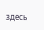здесь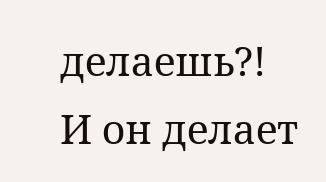делаешь?!
И он делает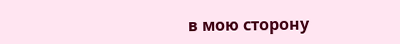в мою сторону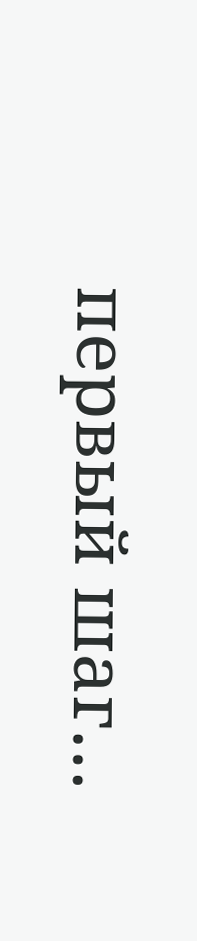первый шаг…